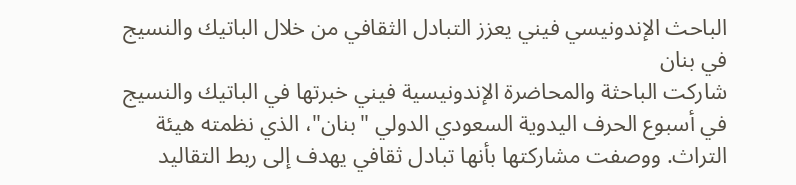الباحث الإندونيسي فيني يعزز التبادل الثقافي من خلال الباتيك والنسيج في بنان
شاركت الباحثة والمحاضرة الإندونيسية فيني خبرتها في الباتيك والنسيج في أسبوع الحرف اليدوية السعودي الدولي "بنان"، الذي نظمته هيئة التراث. ووصفت مشاركتها بأنها تبادل ثقافي يهدف إلى ربط التقاليد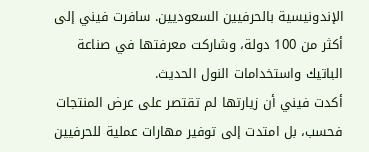الإندونيسية بالحرفيين السعوديين. سافرت فيني إلى أكثر من 100 دولة، وشاركت معرفتها في صناعة الباتيك واستخدامات النول الحديث.
أكدت فيني أن زيارتها لم تقتصر على عرض المنتجات فحسب، بل امتدت إلى توفير مهارات عملية للحرفيين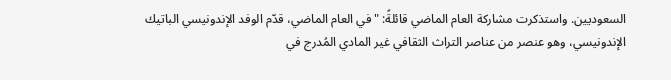السعوديين. واستذكرت مشاركة العام الماضي قائلةً: "في العام الماضي، قدّم الوفد الإندونيسي الباتيك الإندونيسي، وهو عنصر من عناصر التراث الثقافي غير المادي المُدرج في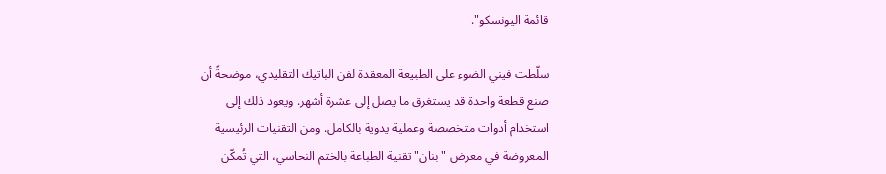قائمة اليونسكو".

سلّطت فيني الضوء على الطبيعة المعقدة لفن الباتيك التقليدي، موضحةً أن صنع قطعة واحدة قد يستغرق ما يصل إلى عشرة أشهر. ويعود ذلك إلى استخدام أدوات متخصصة وعملية يدوية بالكامل. ومن التقنيات الرئيسية المعروضة في معرض "بنان" تقنية الطباعة بالختم النحاسي، التي تُمكّن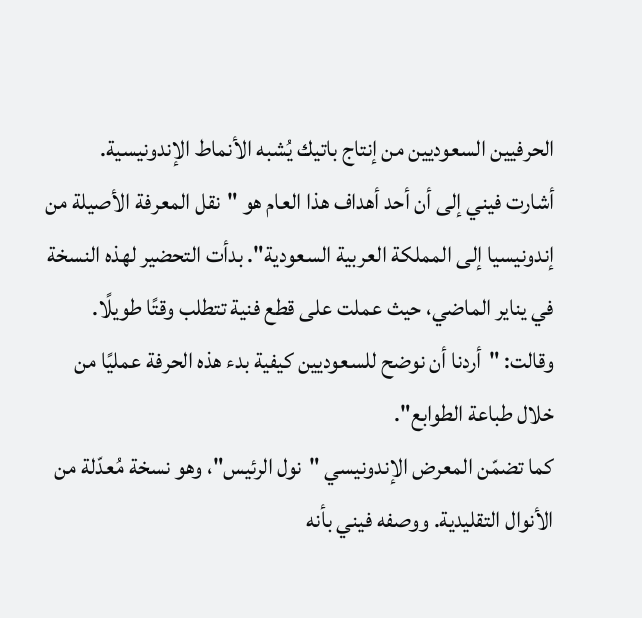الحرفيين السعوديين من إنتاج باتيك يُشبه الأنماط الإندونيسية.
أشارت فيني إلى أن أحد أهداف هذا العام هو "نقل المعرفة الأصيلة من إندونيسيا إلى المملكة العربية السعودية". بدأت التحضير لهذه النسخة في يناير الماضي، حيث عملت على قطع فنية تتطلب وقتًا طويلًا. وقالت: "أردنا أن نوضح للسعوديين كيفية بدء هذه الحرفة عمليًا من خلال طباعة الطوابع".
كما تضمّن المعرض الإندونيسي "نول الرئيس"، وهو نسخة مُعدّلة من الأنوال التقليدية. ووصفه فيني بأنه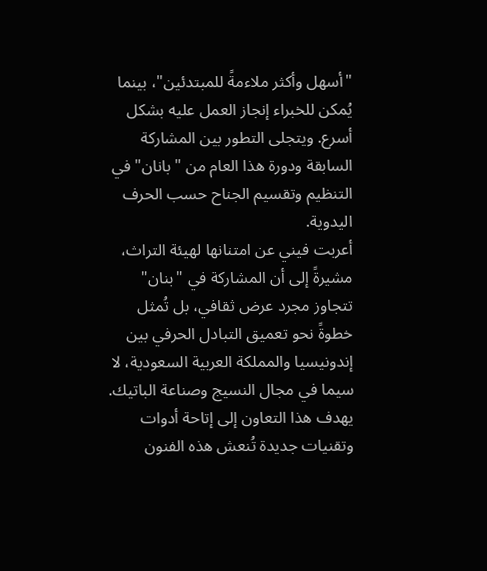"أسهل وأكثر ملاءمةً للمبتدئين"، بينما يُمكن للخبراء إنجاز العمل عليه بشكل أسرع. ويتجلى التطور بين المشاركة السابقة ودورة هذا العام من "بانان" في التنظيم وتقسيم الجناح حسب الحرف اليدوية.
أعربت فيني عن امتنانها لهيئة التراث، مشيرةً إلى أن المشاركة في "بنان" تتجاوز مجرد عرض ثقافي، بل تُمثل خطوةً نحو تعميق التبادل الحرفي بين إندونيسيا والمملكة العربية السعودية، لا سيما في مجال النسيج وصناعة الباتيك.
يهدف هذا التعاون إلى إتاحة أدوات وتقنيات جديدة تُنعش هذه الفنون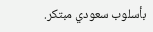بأسلوب سعودي مبتكر.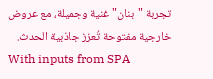تجربة "بنان" غنية وجميلة، مع عروض خارجية مفتوحة تُعزز جاذبية الحدث.
With inputs from SPA